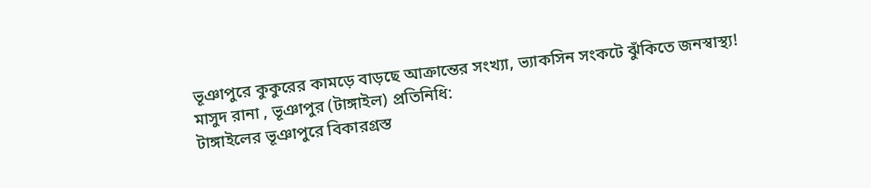ভূঞাপুরে কুকুরের কামড়ে বাড়ছে আক্রান্তের সংখ্যা, ভ্যাকসিন সংকটে ঝুঁকিতে জনস্বাস্থ্য!
মাসুদ রানা , ভূঞাপুর (টাঙ্গাইল) প্রতিনিধি:
টাঙ্গাইলের ভূঞাপুরে বিকারগ্রস্ত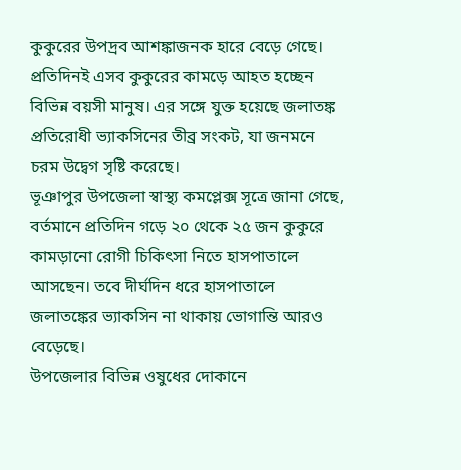কুকুরের উপদ্রব আশঙ্কাজনক হারে বেড়ে গেছে। প্রতিদিনই এসব কুকুরের কামড়ে আহত হচ্ছেন বিভিন্ন বয়সী মানুষ। এর সঙ্গে যুক্ত হয়েছে জলাতঙ্ক প্রতিরোধী ভ্যাকসিনের তীব্র সংকট, যা জনমনে চরম উদ্বেগ সৃষ্টি করেছে।
ভূঞাপুর উপজেলা স্বাস্থ্য কমপ্লেক্স সূত্রে জানা গেছে, বর্তমানে প্রতিদিন গড়ে ২০ থেকে ২৫ জন কুকুরে কামড়ানো রোগী চিকিৎসা নিতে হাসপাতালে আসছেন। তবে দীর্ঘদিন ধরে হাসপাতালে জলাতঙ্কের ভ্যাকসিন না থাকায় ভোগান্তি আরও বেড়েছে।
উপজেলার বিভিন্ন ওষুধের দোকানে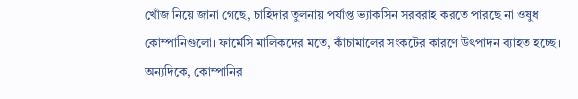খোঁজ নিয়ে জানা গেছে, চাহিদার তুলনায় পর্যাপ্ত ভ্যাকসিন সরবরাহ করতে পারছে না ওষুধ কোম্পানিগুলো। ফার্মেসি মালিকদের মতে, কাঁচামালের সংকটের কারণে উৎপাদন ব্যাহত হচ্ছে। অন্যদিকে, কোম্পানির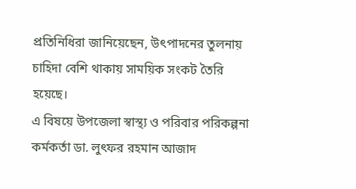প্রতিনিধিরা জানিয়েছেন, উৎপাদনের তুলনায় চাহিদা বেশি থাকায় সাময়িক সংকট তৈরি হয়েছে।
এ বিষয়ে উপজেলা স্বাস্থ্য ও পরিবার পরিকল্পনা কর্মকর্তা ডা. লুৎফর রহমান আজাদ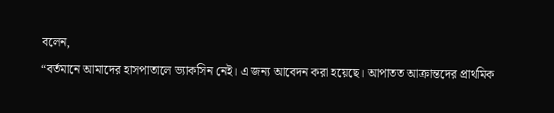বলেন,
“বর্তমানে আমাদের হাসপাতালে ভ্যাকসিন নেই। এ জন্য আবেদন করা হয়েছে। আপাতত আক্রান্তদের প্রাথমিক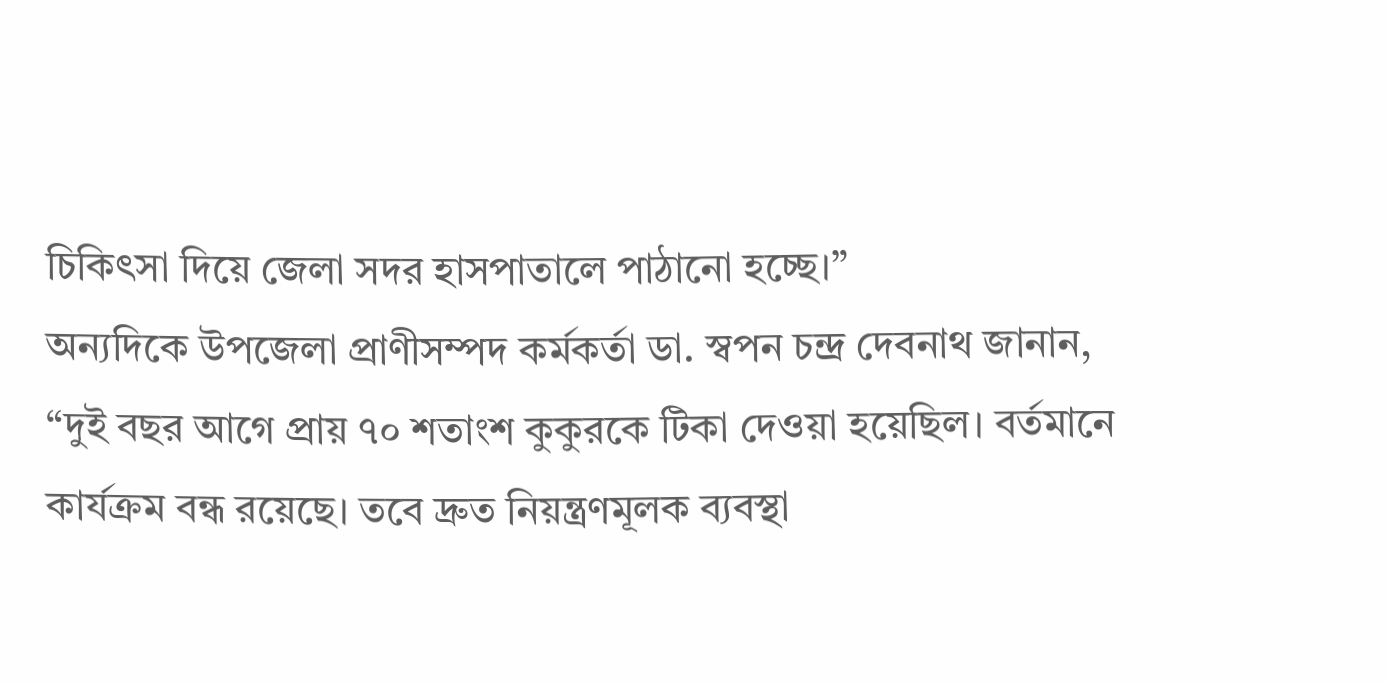চিকিৎসা দিয়ে জেলা সদর হাসপাতালে পাঠানো হচ্ছে।”
অন্যদিকে উপজেলা প্রাণীসম্পদ কর্মকর্তা ডা. স্বপন চন্দ্র দেবনাথ জানান,
“দুই বছর আগে প্রায় ৭০ শতাংশ কুকুরকে টিকা দেওয়া হয়েছিল। বর্তমানে কার্যক্রম বন্ধ রয়েছে। তবে দ্রুত নিয়ন্ত্রণমূলক ব্যবস্থা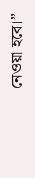নেওয়া হবে।”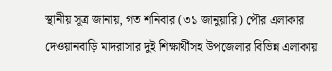স্থানীয় সূত্র জানায়, গত শনিবার (৩১ জানুয়ারি) পৌর এলাকার দেওয়ানবাড়ি মাদরাসার দুই শিক্ষার্থীসহ উপজেলার বিভিন্ন এলাকায়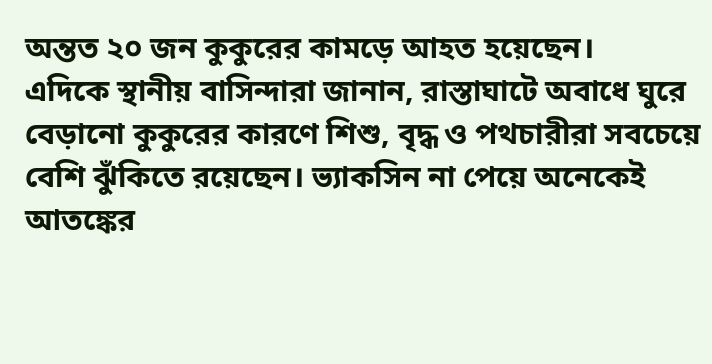অন্তত ২০ জন কুকুরের কামড়ে আহত হয়েছেন।
এদিকে স্থানীয় বাসিন্দারা জানান, রাস্তাঘাটে অবাধে ঘুরে বেড়ানো কুকুরের কারণে শিশু, বৃদ্ধ ও পথচারীরা সবচেয়ে বেশি ঝুঁকিতে রয়েছেন। ভ্যাকসিন না পেয়ে অনেকেই আতঙ্কের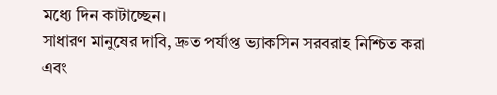মধ্যে দিন কাটাচ্ছেন।
সাধারণ মানুষের দাবি, দ্রুত পর্যাপ্ত ভ্যাকসিন সরবরাহ নিশ্চিত করা এবং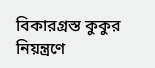বিকারগ্রস্ত কুকুর নিয়ন্ত্রণে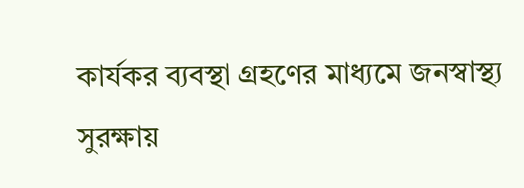কার্যকর ব্যবস্থা গ্রহণের মাধ্যমে জনস্বাস্থ্য সুরক্ষায়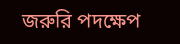জরুরি পদক্ষেপ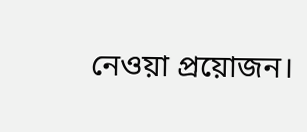নেওয়া প্রয়োজন।